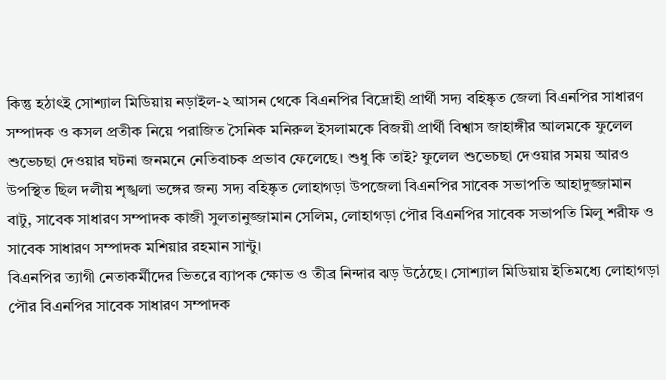কিন্তু হঠাৎই সোশ্যাল মিডিয়ায় নড়াইল-২ আসন থেকে বিএনপির বিদ্রোহী প্রার্থী সদ্য বহিষ্কৃত জেলা বিএনপির সাধারণ সম্পাদক ও কসল প্রতীক নিয়ে পরাজিত সৈনিক মনিরুল ইসলামকে বিজয়ী প্রার্থী বিশ্বাস জাহাঙ্গীর আলমকে ফুলেল শুভেচছা দেওয়ার ঘটনা জনমনে নেতিবাচক প্রভাব ফেলেছে। শুধু কি তাই? ফুলেল শুভেচছা দেওয়ার সময় আরও উপস্থিত ছিল দলীয় শৃঙ্খলা ভঙ্গের জন্য সদ্য বহিষ্কৃত লোহাগড়া উপজেলা বিএনপির সাবেক সভাপতি আহাদুজ্জামান বাটু, সাবেক সাধারণ সম্পাদক কাজী সুলতানুজ্জামান সেলিম, লোহাগড়া পৌর বিএনপির সাবেক সভাপতি মিলু শরীফ ও সাবেক সাধারণ সম্পাদক মশিয়ার রহমান সান্টু।
বিএনপির ত্যাগী নেতাকর্মীদের ভিতরে ব্যাপক ক্ষোভ ও তীব্র নিন্দার ঝড় উঠেছে। সোশ্যাল মিডিয়ায় ইতিমধ্যে লোহাগড়া পৌর বিএনপির সাবেক সাধারণ সম্পাদক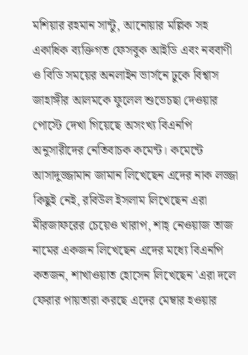মশিয়ার রহমান সান্টু, আনোয়ার মল্লিক সহ একাধিক ব্যক্তিগত ফেসবুক আইডি এবং নববাণী ও বিডি সময়ের অনলাইন ভার্সনে ঢুকে বিশ্বাস জাহাঙ্গীর আলমকে ফুলেল শুভেচছা দেওয়ার পোস্টে দেখা গিয়েছে অসংখ্য বিএনপি অনুসারীদের নেতিবাচক কমেন্ট। কমেন্টে আসাদুজ্জামান জামান লিখেছেন এদের নাক লজ্জা কিছুই নেই, রবিউল ইসলাম লিখেছেন এরা মীরজাফরের চেয়েও খারাপ, শাহ্ নেওয়াজ তাজ নামের একজন লিখেছেন এদের মধ্যে বিএনপি কতজন, শাখাওয়াত হোসেন লিখেছেন 'এরা দলে ফেরার পায়তারা করছে এদের মেম্বার হওয়ার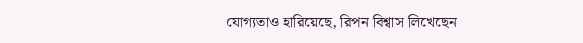যোগ্যতাও হারিয়েছে, রিপন বিশ্বাস লিখেছেন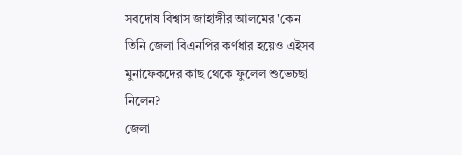সবদোষ বিশ্বাস জাহাঙ্গীর আলমের 'কেন তিনি জেলা বিএনপির কর্ণধার হয়েও এইসব মুনাফেকদের কাছ থেকে ফুলেল শুভেচছা নিলেন?
জেলা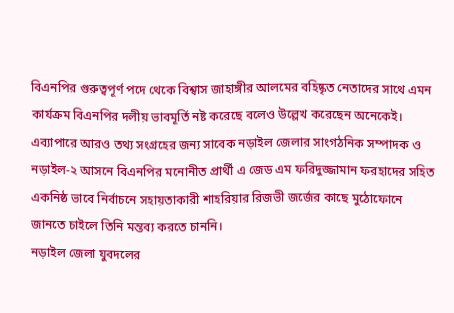বিএনপির গুরুত্বপূর্ণ পদে থেকে বিশ্বাস জাহাঙ্গীর আলমের বহিষ্কৃত নেতাদের সাথে এমন কার্যক্রম বিএনপির দলীয় ভাবমূর্তি নষ্ট করেছে বলেও উল্লেখ করেছেন অনেকেই।
এব্যাপারে আরও তথ্য সংগ্রহের জন্য সাবেক নড়াইল জেলার সাংগঠনিক সম্পাদক ও নড়াইল-২ আসনে বিএনপির মনোনীত প্রার্থী এ জেড এম ফরিদুজ্জামান ফরহাদের সহিত একনিষ্ঠ ভাবে নির্বাচনে সহায়তাকারী শাহরিয়ার রিজভী জর্জের কাছে মুঠোফোনে জানতে চাইলে তিনি মন্তব্য করতে চাননি।
নড়াইল জেলা যুবদলের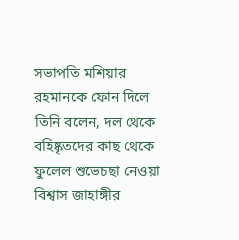সভাপতি মশিয়ার রহমানকে ফোন দিলে তিনি বলেন, দল থেকে বহিষ্কৃতদের কাছ থেকে ফুলেল শুভেচছা নেওয়া বিশ্বাস জাহাঙ্গীর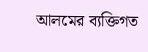আলমের ব্যক্তিগত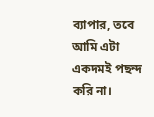ব্যাপার, তবে আমি এটা একদমই পছন্দ করি না।